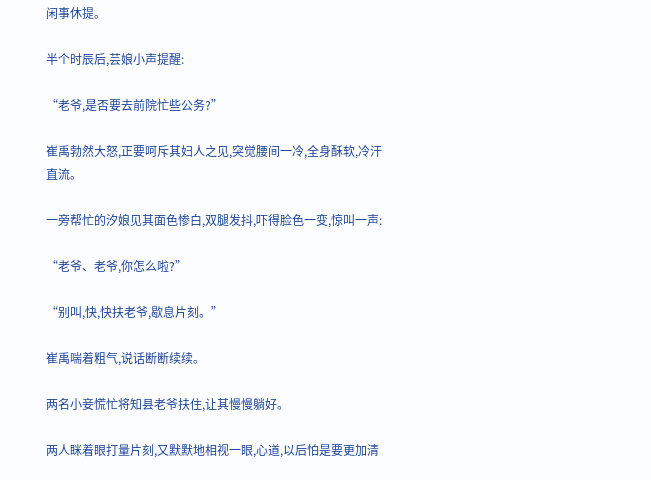闲事休提。

半个时辰后,芸娘小声提醒:

“老爷,是否要去前院忙些公务?”

崔禹勃然大怒,正要呵斥其妇人之见,突觉腰间一冷,全身酥软,冷汗直流。

一旁帮忙的汐娘见其面色惨白,双腿发抖,吓得脸色一变,惊叫一声:

“老爷、老爷,你怎么啦?”

“别叫,快,快扶老爷,歇息片刻。”

崔禹喘着粗气,说话断断续续。

两名小妾慌忙将知县老爷扶住,让其慢慢躺好。

两人眯着眼打量片刻,又默默地相视一眼,心道,以后怕是要更加清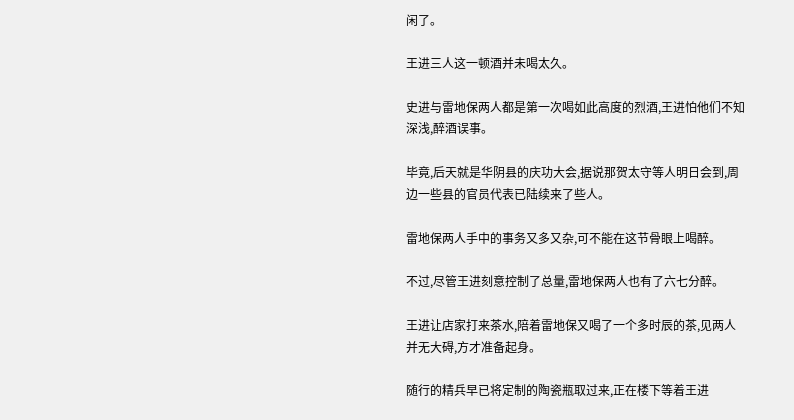闲了。

王进三人这一顿酒并未喝太久。

史进与雷地保两人都是第一次喝如此高度的烈酒,王进怕他们不知深浅,醉酒误事。

毕竟,后天就是华阴县的庆功大会,据说那贺太守等人明日会到,周边一些县的官员代表已陆续来了些人。

雷地保两人手中的事务又多又杂,可不能在这节骨眼上喝醉。

不过,尽管王进刻意控制了总量,雷地保两人也有了六七分醉。

王进让店家打来茶水,陪着雷地保又喝了一个多时辰的茶,见两人并无大碍,方才准备起身。

随行的精兵早已将定制的陶瓷瓶取过来,正在楼下等着王进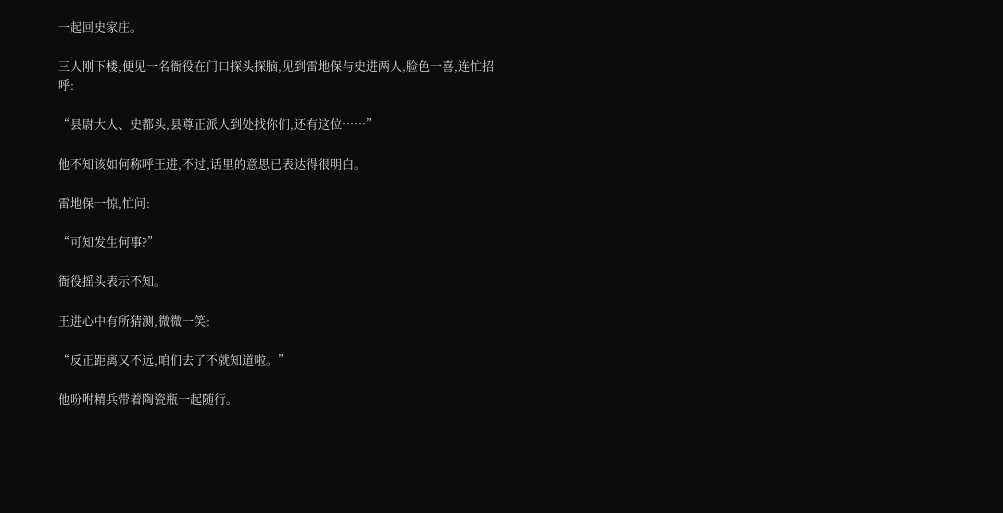一起回史家庄。

三人刚下楼,便见一名衙役在门口探头探脑,见到雷地保与史进两人,脸色一喜,连忙招呼:

“县尉大人、史都头,县尊正派人到处找你们,还有这位……”

他不知该如何称呼王进,不过,话里的意思已表达得很明白。

雷地保一惊,忙问:

“可知发生何事?”

衙役摇头表示不知。

王进心中有所猜测,微微一笑:

“反正距离又不远,咱们去了不就知道啦。”

他吩咐精兵带着陶瓷瓶一起随行。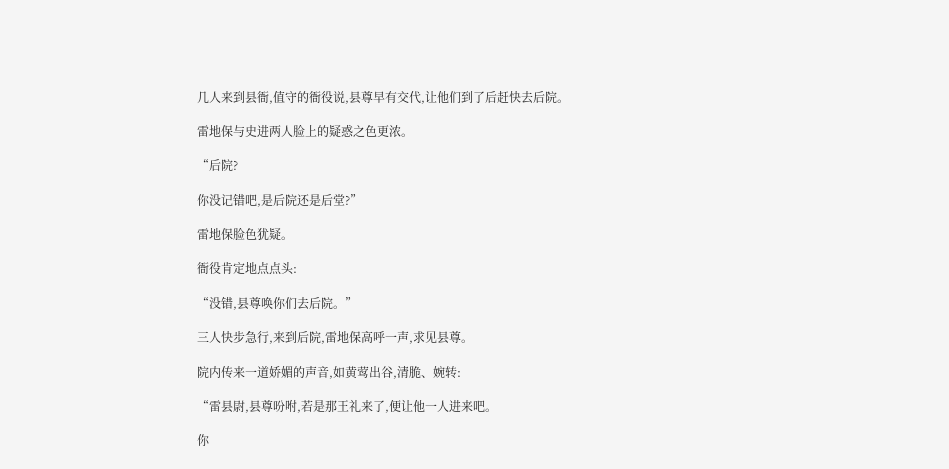几人来到县衙,值守的衙役说,县尊早有交代,让他们到了后赶快去后院。

雷地保与史进两人脸上的疑惑之色更浓。

“后院?

你没记错吧,是后院还是后堂?”

雷地保脸色犹疑。

衙役肯定地点点头:

“没错,县尊唤你们去后院。”

三人快步急行,来到后院,雷地保高呼一声,求见县尊。

院内传来一道娇媚的声音,如黄莺出谷,清脆、婉转:

“雷县尉,县尊吩咐,若是那王礼来了,便让他一人进来吧。

你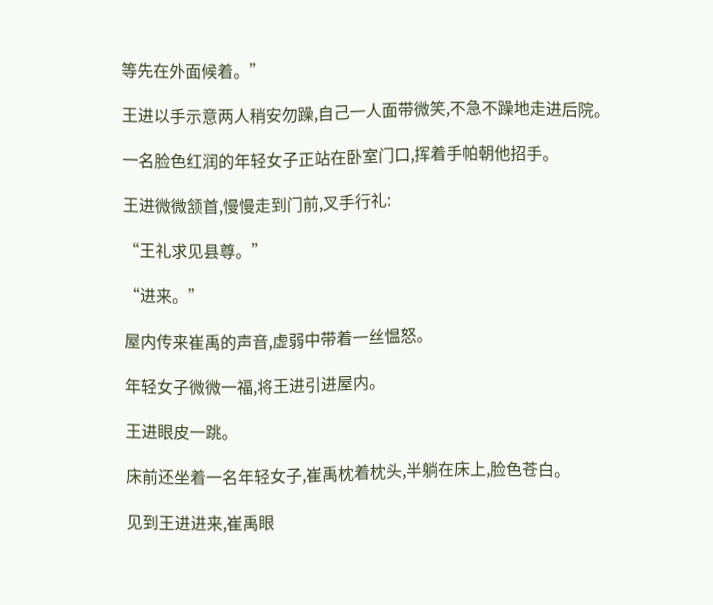等先在外面候着。”

王进以手示意两人稍安勿躁,自己一人面带微笑,不急不躁地走进后院。

一名脸色红润的年轻女子正站在卧室门口,挥着手帕朝他招手。

王进微微颔首,慢慢走到门前,叉手行礼:

“王礼求见县尊。”

“进来。”

屋内传来崔禹的声音,虚弱中带着一丝愠怒。

年轻女子微微一福,将王进引进屋内。

王进眼皮一跳。

床前还坐着一名年轻女子,崔禹枕着枕头,半躺在床上,脸色苍白。

见到王进进来,崔禹眼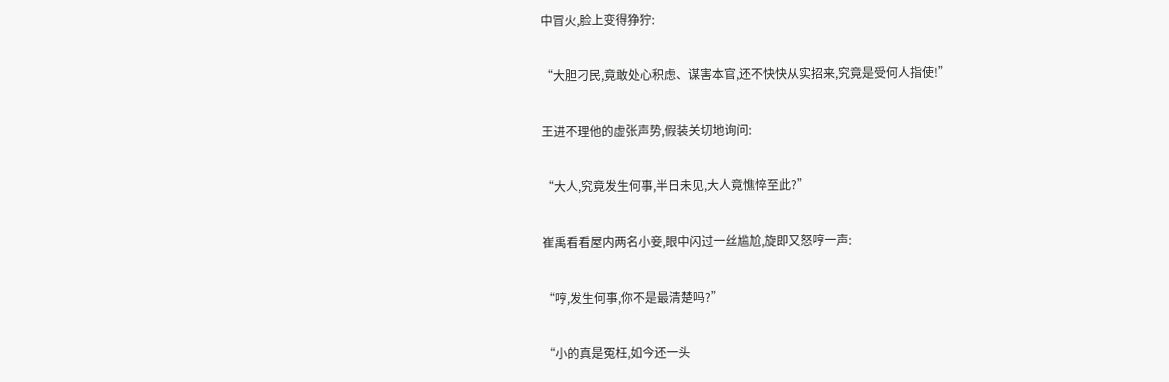中冒火,脸上变得狰狞:

“大胆刁民,竟敢处心积虑、谋害本官,还不快快从实招来,究竟是受何人指使!”

王进不理他的虚张声势,假装关切地询问:

“大人,究竟发生何事,半日未见,大人竟憔悴至此?”

崔禹看看屋内两名小妾,眼中闪过一丝尴尬,旋即又怒哼一声:

“哼,发生何事,你不是最清楚吗?”

“小的真是冤枉,如今还一头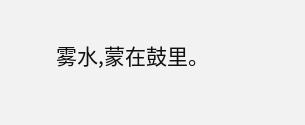雾水,蒙在鼓里。